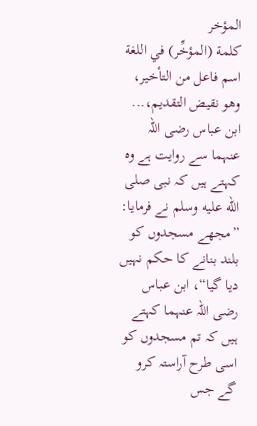المؤخر
كلمة (المؤخِّر) في اللغة اسم فاعل من التأخير، وهو نقيض التقديم،...
ابن عباس رضی اللہ عنہما سے روایت ہے وہ کہتے ہیں کہ نبی صلى الله عليه وسلم نے فرمایا: ”مجھے مسجدوں کو بلند بنانے کا حکم نہیں دیا گیا“، ابن عباس رضی اللہ عنہما کہتے ہیں کہ تم مسجدوں کو اسی طرح آراستہ کرو گے جس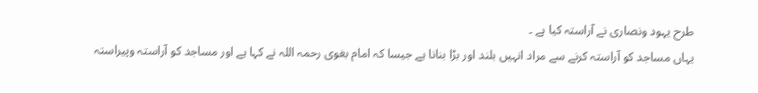طرح یہود ونصاری نے آراستہ کیا ہے ۔
یہاں مساجد کو آراستہ کرنے سے مراد انہیں بلند اور بڑا بنانا ہے جیسا کہ امام بغوی رحمہ اللہ نے کہا ہے اور مساجد کو آراستہ وپیراستہ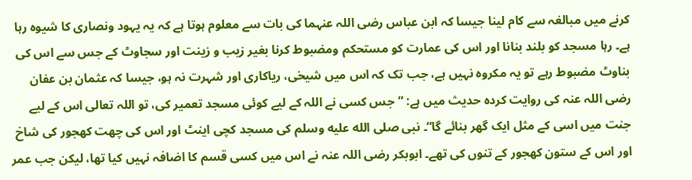کرنے میں مبالغہ سے کام لینا جیسا کہ ابن عباس رضی اللہ عنہما کی بات سے معلوم ہوتا ہے کہ یہ یہود ونصاری کا شیوہ رہا ہے۔ رہا مسجد کو بلند بنانا اور اس کی عمارت کو مستحکم ومضبوط کرنا بغیر زیب و زینت اور سجاوٹ کے جس سے اس کی بناوٹ مضبوط رہے تو یہ مکروہ نہیں ہے، جب تک کہ اس میں شیخی، ریاکاری اور شہرت نہ ہو، جیسا کہ عثمان بن عفان رضی اللہ عنہ کی روایت کردہ حدیث میں ہے: ”جس کسی نے اللہ کے لیے کوئی مسجد تعمیر کی، تو اللہ تعالی اس کے لیے جنت میں اسی کے مثل ایک گھر بنائے گا“۔ نبی صلى الله عليه وسلم کی مسجد کچی اینٹ اور اس کی چھت کھجور کی شاخ اور اس کے ستون کھجور کے تنوں کی تھے۔ ابوبکر رضی اللہ عنہ نے اس میں کسی قسم کا اضافہ نہیں کیا تھا، لیکن جب عمر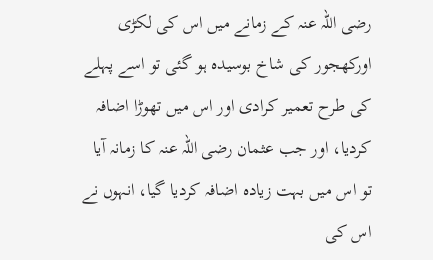رضی اللہ عنہ کے زمانے میں اس کی لکڑی اورکھجور کی شاخ بوسیدہ ہو گئی تو اسے پہلے کی طرح تعمیر کرادی اور اس میں تھوڑا اضافہ کردیا، اور جب عثمان رضی اللہ عنہ کا زمانہ آیا تو اس میں بہت زیادہ اضافہ کردیا گیا، انہوں نے اس کی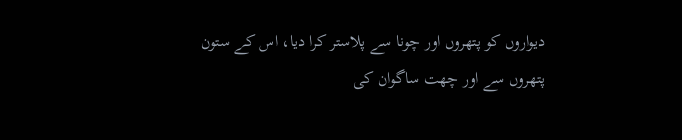دیواروں کو پتھروں اور چونا سے پلاستر کرا دیا، اس کے ستون پتھروں سے اور چھت ساگوان کی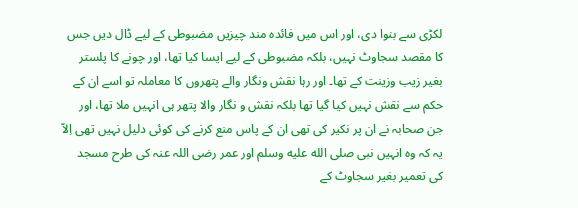لکڑی سے بنوا دی، اور اس میں فائدہ مند چیزیں مضبوطی کے لیے ڈال دیں جس کا مقصد سجاوٹ نہیں، بلکہ مضبوطی کے لیے ایسا کیا تھا، اور چونے کا پلستر بغیر زیب وزینت کے تھا۔ اور رہا نقش ونگار والے پتھروں کا معاملہ تو اسے ان کے حکم سے نقش نہیں کیا گیا تھا بلکہ نقش و نگار والا پتھر ہی انہیں ملا تھا، اور جن صحابہ نے ان پر نکیر کی تھی ان کے پاس منع کرنے کی کوئی دلیل نہیں تھی اِلاّ یہ کہ وہ انہیں نبی صلى الله عليه وسلم اور عمر رضی اللہ عنہ کی طرح مسجد کی تعمیر بغیر سجاوٹ کے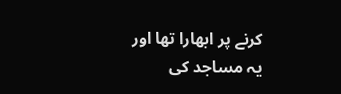کرنے پر ابھارا تھا اور یہ مساجد کی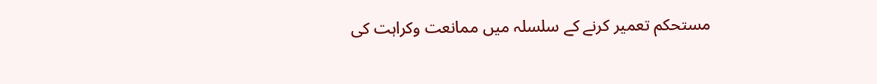مستحکم تعمیر کرنے کے سلسلہ میں ممانعت وکراہت کی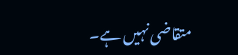متقاضی نہیں ہے۔